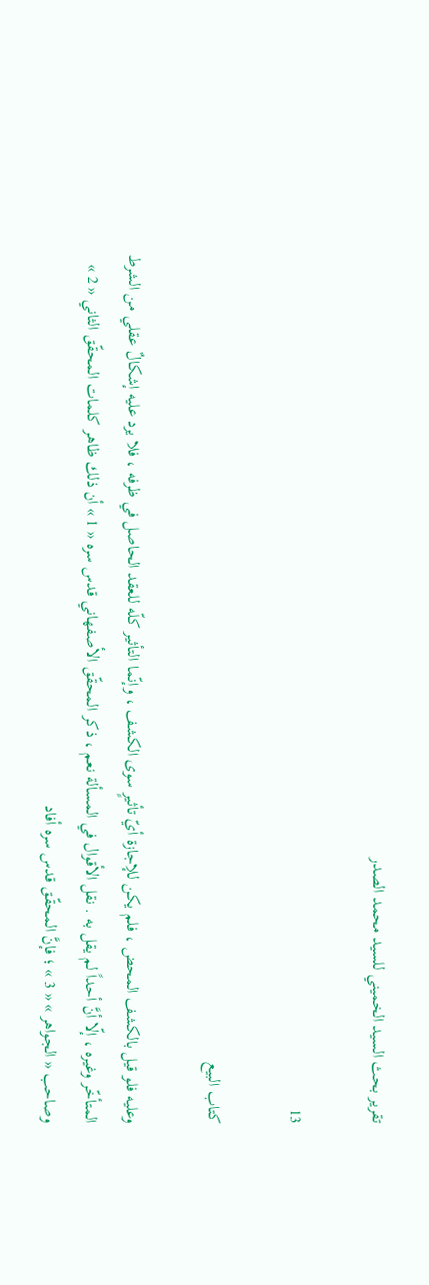تقرير بحث السيد الخميني للسيد محمد الصدر

13

كتاب البيع

وعليه فلو قيل بالكشف المحض ، فلم يكن للإجازة أيّ تأثيرٍ سوى الكشف ، وإنّما التأثير كلّه للعقد الحاصل في ظرفه ، فلا يرد عليه إشكالٌ عقلي من الشرط المتأخّر وغيره ، إلّا أنَّ أحداً لم يقل به . نقل الأقوال في المسألة نعم ، ذكر المحقّق الأصفهاني قدس سره « 1 » أن ذلك ظاهر كلمات المحقّق الثاني « 2 » وصاحب « الجواهر » « 3 » ؛ فإنَّ المحقّق قدس سره أفاد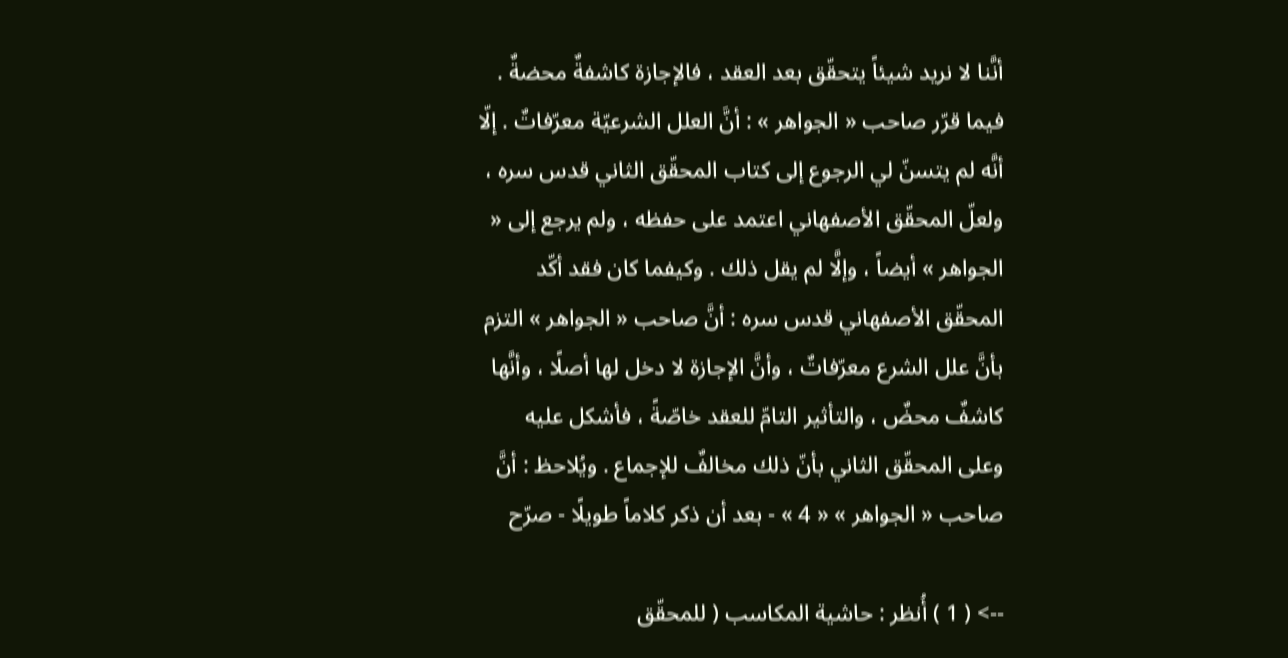أنَّنا لا نريد شيئاً يتحقّق بعد العقد ، فالإجازة كاشفةٌ محضةٌ . فيما قرّر صاحب « الجواهر » : أنَّ العلل الشرعيّة معرّفاتٌ . إلّا أنَّه لم يتسنّ لي الرجوع إلى كتاب المحقّق الثاني قدس سره ، ولعلّ المحقّق الأصفهاني اعتمد على حفظه ، ولم يرجع إلى « الجواهر » أيضاً ، وإلَّا لم يقل ذلك . وكيفما كان فقد أكّد المحقّق الأصفهاني قدس سره : أنَّ صاحب « الجواهر » التزم بأنَّ علل الشرع معرّفاتٌ ، وأنَّ الإجازة لا دخل لها أصلًا ، وأنَّها كاشفٌ محضٌ ، والتأثير التامّ للعقد خاصّةً ، فأشكل عليه وعلى المحقّق الثاني بأنّ ذلك مخالفٌ للإجماع . ويُلاحظ : أنَّ صاحب « الجواهر » « 4 » - بعد أن ذكر كلاماً طويلًا - صرّح

--> ( 1 ) أُنظر : حاشية المكاسب ( للمحقّق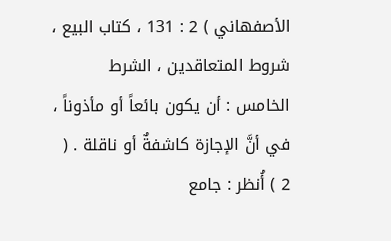الأصفهاني ) 2 : 131 ، كتاب البيع ، شروط المتعاقدين ، الشرط الخامس : أن يكون بائعاً أو مأذوناً ، في أنَّ الإجازة كاشفةٌ أو ناقلة . ( 2 ) أُنظر : جامع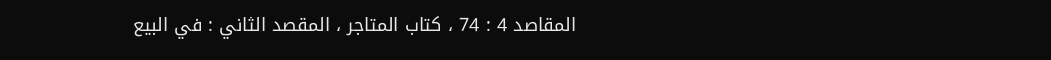المقاصد 4 : 74 ، كتاب المتاجر ، المقصد الثاني : في البيع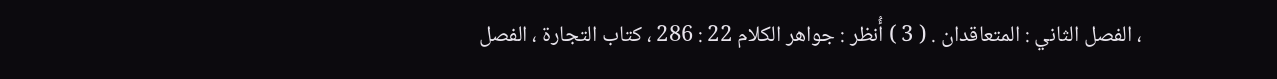، الفصل الثاني : المتعاقدان . ( 3 ) أُنظر : جواهر الكلام 22 : 286 ، كتاب التجارة ، الفصل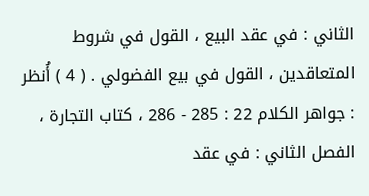الثاني : في عقد البيع ، القول في شروط المتعاقدين ، القول في بيع الفضولي . ( 4 ) أُنظر : جواهر الكلام 22 : 285 - 286 ، كتاب التجارة ، الفصل الثاني : في عقد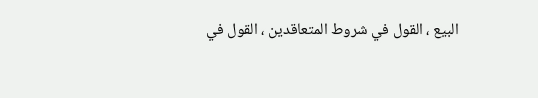البيع ، القول في شروط المتعاقدين ، القول في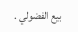بيع الفضولي .